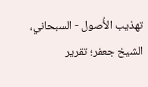تهذيب الأُصول - السبحاني، الشيخ جعفر؛ تقرير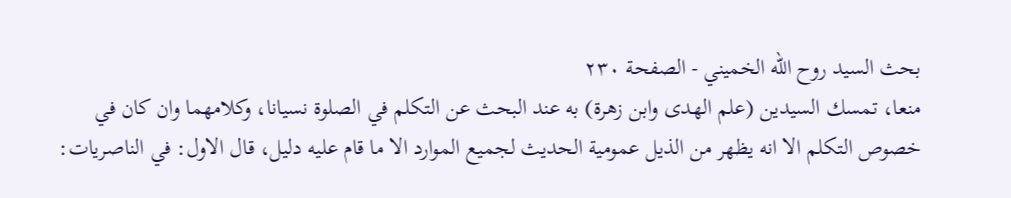بحث السيد روح الله الخميني - الصفحة ٢٣٠
منعا، تمسك السيدين (علم الهدى وابن زهرة) به عند البحث عن التكلم في الصلوة نسيانا، وكلامهما وان كان في خصوص التكلم الا انه يظهر من الذيل عمومية الحديث لجميع الموارد الا ما قام عليه دليل، قال الاول: في الناصريات: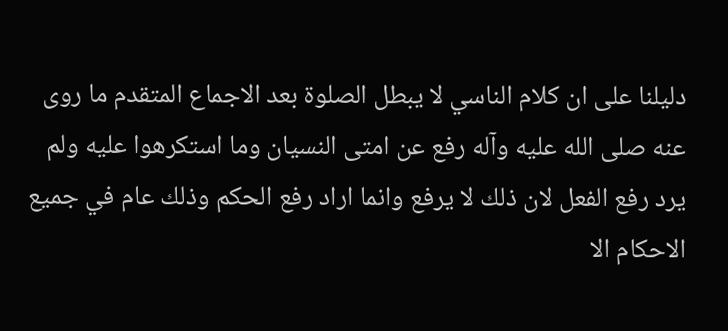دليلنا على ان كلام الناسي لا يبطل الصلوة بعد الاجماع المتقدم ما روى عنه صلى الله عليه وآله رفع عن امتى النسيان وما استكرهوا عليه ولم يرد رفع الفعل لان ذلك لا يرفع وانما اراد رفع الحكم وذلك عام في جميع الاحكام الا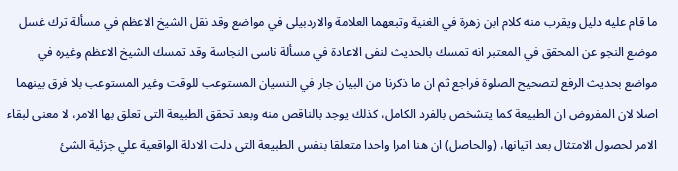ما قام عليه دليل ويقرب منه كلام ابن زهرة في الغنية وتبعهما العلامة والاردبيلى في مواضع وقد نقل الشيخ الاعظم في مسألة ترك غسل موضع النجو عن المحقق في المعتبر انه تمسك بالحديث لنفى الاعادة في مسألة ناسى النجاسة وقد تمسك الشيخ الاعظم وغيره في مواضع بحديث الرفع لتصحيح الصلوة فراجع ثم ان ما ذكرنا من البيان جار في النسيان المستوعب للوقت وغير المستوعب بلا فرق بينهما اصلا لان المفروض ان الطبيعة كما يتشخص بالفرد الكامل، كذلك يوجد بالناقص منه وبعد تحقق الطبيعة التى تعلق بها الامر، لا معنى لبقاء الامر لحصول الامتثال بعد اتيانها، (والحاصل) ان هنا امرا واحدا متعلقا بنفس الطبيعة التى دلت الادلة الواقعية علي جزئية الشئ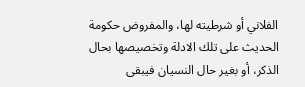الفلاني أو شرطيته لها، والمفروض حكومة الحديث على تلك الادلة وتخصيصها بحال الذكر، أو بغير حال النسيان فيبقى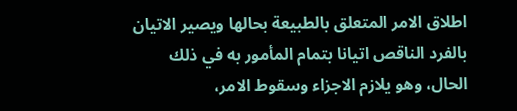اطلاق الامر المتعلق بالطبيعة بحالها ويصير الاتيان بالفرد الناقص اتيانا بتمام المأمور به في ذلك الحال، وهو يلازم الاجزاء وسقوط الامر،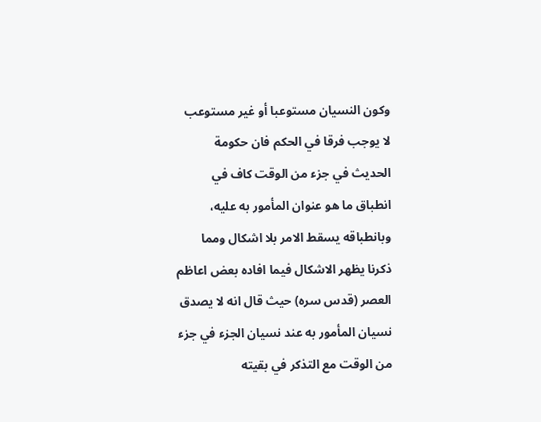وكون النسيان مستوعبا أو غير مستوعب لا يوجب فرقا في الحكم فان حكومة الحديث في جزء من الوقت كاف في انطباق ما هو عنوان المأمور به عليه، وبانطباقه يسقط الامر بلا اشكال ومما ذكرنا يظهر الاشكال فيما افاده بعض اعاظم العصر (قدس سره) حيث قال انه لا يصدق نسيان المأمور به عند نسيان الجزء في جزء من الوقت مع التذكر في بقيته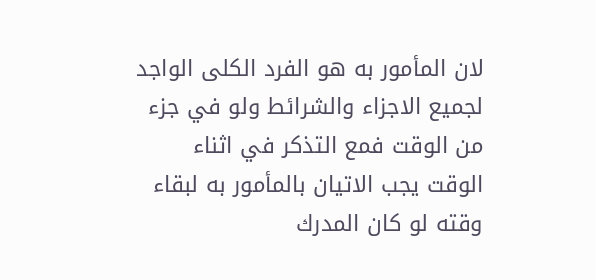لان المأمور به هو الفرد الكلى الواجد لجميع الاجزاء والشرائط ولو في جزء من الوقت فمع التذكر في اثناء الوقت يجب الاتيان بالمأمور به لبقاء وقته لو كان المدرك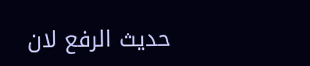حديث الرفع لان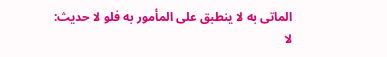الماتى به لا ينطبق على المأمور به فلو لا حديث: لا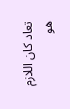تعاد كان اللازم هو